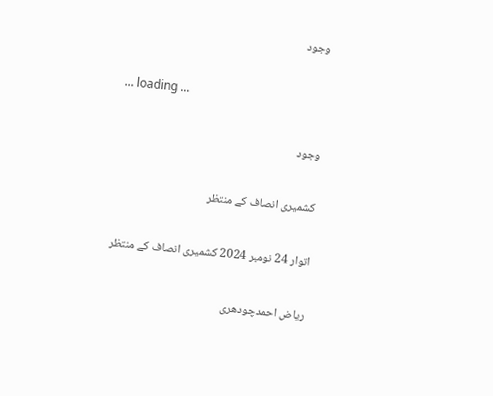وجود

... loading ...

وجود

کشمیری انصاف کے منتظر

اتوار 24 نومبر 2024 کشمیری انصاف کے منتظر

ریاض احمدچودھری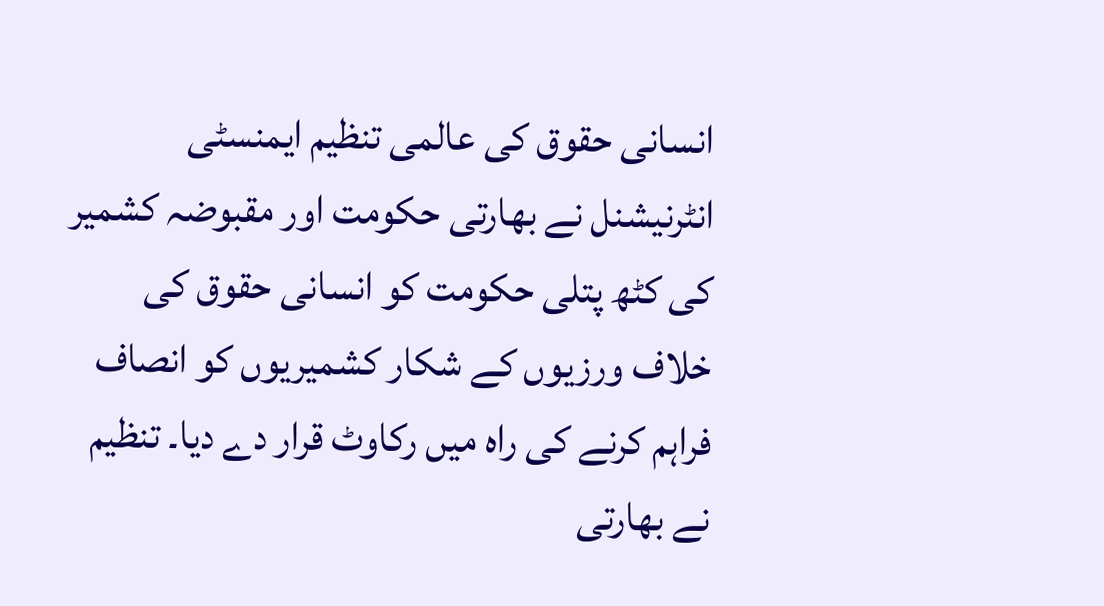انسانی حقوق کی عالمی تنظیم ایمنسٹی انٹرنیشنل نے بھارتی حکومت اور مقبوضہ کشمیر کی کٹھ پتلی حکومت کو انسانی حقوق کی خلاف ورزیوں کے شکار کشمیریوں کو انصاف فراہم کرنے کی راہ میں رکاوٹ قرار دے دیا۔ تنظیم نے بھارتی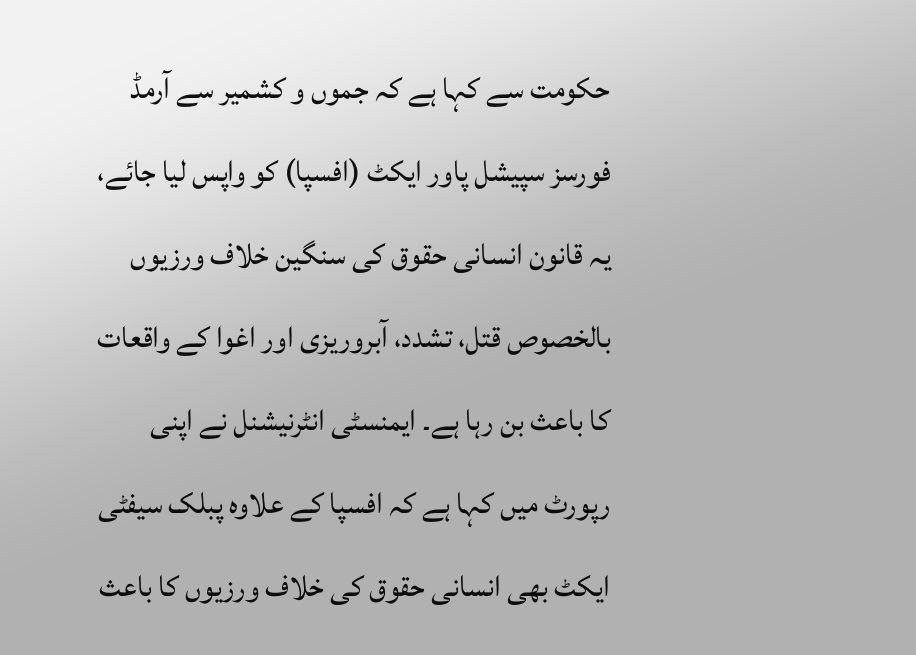حکومت سے کہا ہے کہ جموں و کشمیر سے آرمڈ فورسز سپیشل پاور ایکٹ (افسپا) کو واپس لیا جائے، یہ قانون انسانی حقوق کی سنگین خلاف ورزیوں بالخصوص قتل، تشدد، آبروریزی اور اغوا کے واقعات کا باعث بن رہا ہے۔ ایمنسٹی انٹرنیشنل نے اپنی رپورٹ میں کہا ہے کہ افسپا کے علاوہ پبلک سیفٹی ایکٹ بھی انسانی حقوق کی خلاف ورزیوں کا باعث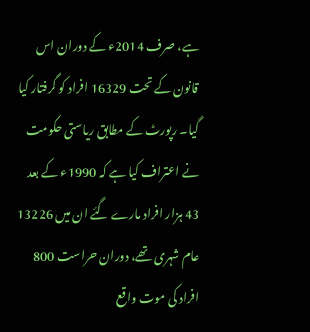ہے، صرف 2014ء کے دوران اس قانون کے تحت 16329 افراد کو گرفتار کیا گیا۔ رپورٹ کے مطابق ریاستی حکومت نے اعتراف کیا ہے کہ 1990ء کے بعد 43 ہزار افراد مارے گئے ان میں 13226 عام شہری تھے، دوران حراست 800 افراد کی موت واقع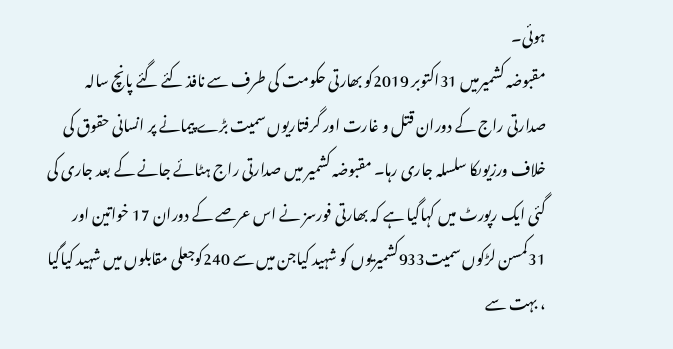ہوئی۔
مقبوضہ کشمیرمیں 31اکتوبر 2019کو بھارتی حکومت کی طرف سے نافذ کئے گئے پانچ سالہ صدارتی راج کے دوران قتل و غارت اور گرفتاریوں سمیت بڑے پیمانے پر انسانی حقوق کی خلاف ورزیوںکا سلسلہ جاری رہا۔ مقبوضہ کشمیر میں صدارتی راج ہٹائے جانے کے بعد جاری کی گئی ایک رپورٹ میں کہاگیا ہے کہ بھارتی فورسز نے اس عرصے کے دوران 17 خواتین اور 31کمسن لڑکوں سمیت933کشمیریوں کو شہید کیاجن میں سے 240کوجعلی مقابلوں میں شہید کیاگیا ، بہت سے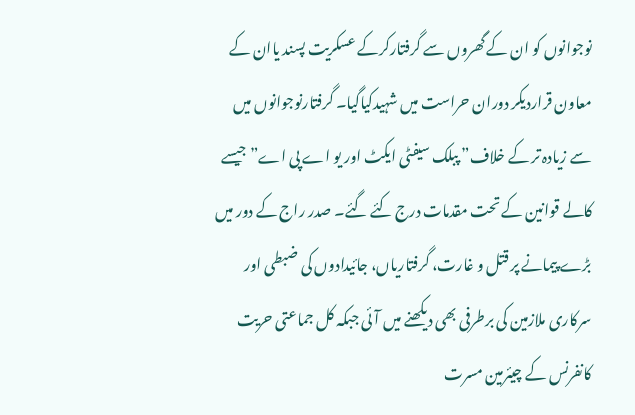نوجوانوں کو ان کے گھروں سے گرفتارکرکے عسکریت پسند یاان کے معاون قراردیکر دوران حراست میں شہیدکیاگیا۔ گرفتارنوجوانوں میں سے زیادہ تر کے خلاف” پبلک سیفٹی ایکٹ اور یو اے پی اے” جیسے کالے قوانین کے تحت مقدمات درج کئے گئے۔ صدر راج کے دور میں بڑے پیمانے پر قتل و غارت، گرفتاریاں، جائیدادوں کی ضبطی اور سرکاری ملازمین کی برطرفی بھی دیکھنے میں آئی جبکہ کل جماعتی حریت کانفرنس کے چیئرمین مسرت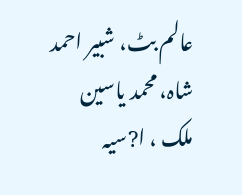عالم بٹ، شبیر احمد شاہ، محمد یاسین ملک ، ا?سیہ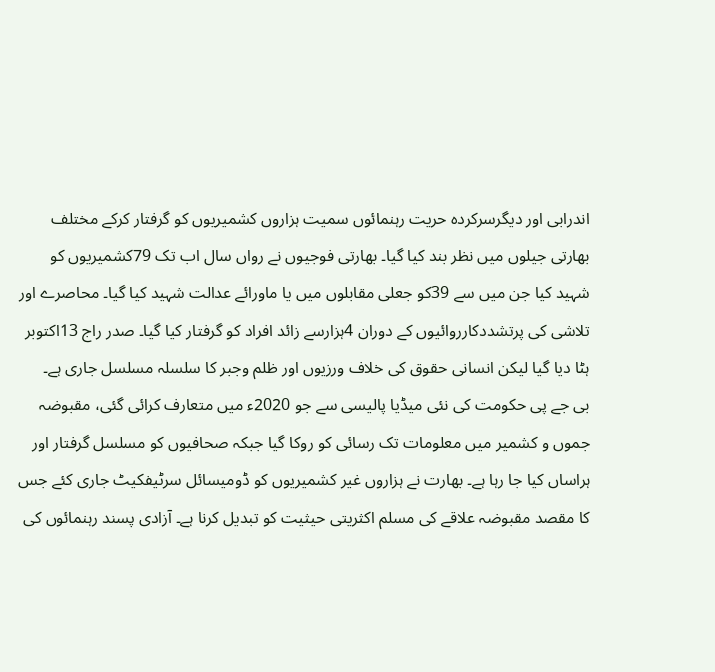اندرابی اور دیگرسرکردہ حریت رہنمائوں سمیت ہزاروں کشمیریوں کو گرفتار کرکے مختلف بھارتی جیلوں میں نظر بند کیا گیا۔ بھارتی فوجیوں نے رواں سال اب تک 79کشمیریوں کو شہید کیا جن میں سے 39کو جعلی مقابلوں میں یا ماورائے عدالت شہید کیا گیا۔ محاصرے اور تلاشی کی پرتشددکارروائیوں کے دوران 4ہزارسے زائد افراد کو گرفتار کیا گیا۔ صدر راج 13اکتوبر ہٹا دیا گیا لیکن انسانی حقوق کی خلاف ورزیوں اور ظلم وجبر کا سلسلہ مسلسل جاری ہے۔
بی جے پی حکومت کی نئی میڈیا پالیسی سے جو 2020ء میں متعارف کرائی گئی، مقبوضہ جموں و کشمیر میں معلومات تک رسائی کو روکا گیا جبکہ صحافیوں کو مسلسل گرفتار اور ہراساں کیا جا رہا ہے۔ بھارت نے ہزاروں غیر کشمیریوں کو ڈومیسائل سرٹیفکیٹ جاری کئے جس کا مقصد مقبوضہ علاقے کی مسلم اکثریتی حیثیت کو تبدیل کرنا ہے۔ آزادی پسند رہنمائوں کی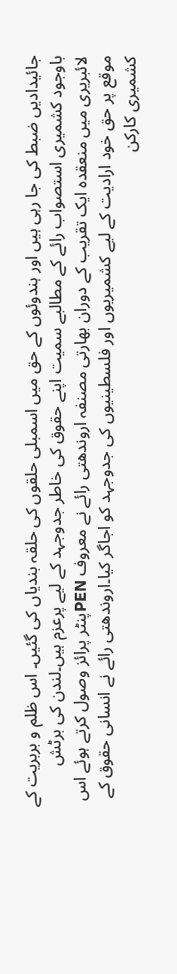جائیدادیں ضبط کی جا رہی ہیں اور ہندوئوں کے حق میں اسمبلی حلقوں کی حلقہ بندیاں کی گئیں۔ اس ظلم و بربریت کے باوجود کشمیری استصواب رائے کے مطالبے سمیت اپنے حقوق کی خاطر جدوجہد کے لیے پرعزم ہیں۔لندن کی برٹش لائبریری میں منعقدہ ایک تقریب کے دوران بھارتی مصنفہ اروندھتی رائے نے معروف PENپنٹر پرائز وصول کرتے ہوئے اس موقع پر حق خود ارادیت کے لیے کشمیریوں اور فلسطینیوں کی جدوجہد کو اجاگر کیا۔اروندھتی رائے نے انسانی حقوق کے کشمیری کارکن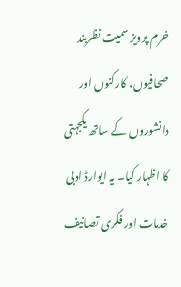خرم پرویز سمیت نظربند صحافیوں، کارکنوں اور دانشوروں کے ساتھ یکجہتی کا اظہار کیا۔ یہ ایوارڈ ادبی خدمات اور فکری تصانیف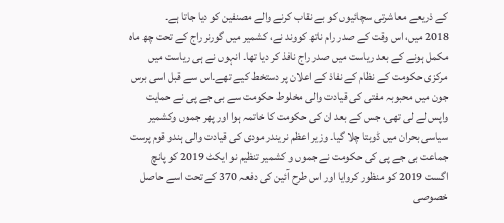کے ذریعے معاشرتی سچائیوں کو بے نقاب کرنے والے مصنفین کو دیا جاتا ہے۔
2018 میں، اس وقت کے صدر رام ناتھ کووند نے، کشمیر میں گورنر راج کے تحت چھ ماہ مکمل ہونے کے بعد ریاست میں صدر راج نافذ کر دیا تھا۔ انہوں نے ہی ریاست میں مرکزی حکومت کے نظام کے نفاذ کے اعلان پر دستخط کیے تھے۔اس سے قبل اسی برس جون میں محبوبہ مفتی کی قیادت والی مخلوط حکومت سے بی جے پی نے حمایت واپس لے لی تھی، جس کے بعد ان کی حکومت کا خاتمہ ہوا اور پھر جموں وکشمیر سیاسی بحران میں ڈوبتا چلا گیا۔ وزیر اعظم نریندر مودی کی قیادت والی ہندو قوم پرست جماعت بی جے پی کی حکومت نے جموں و کشمیر تنظیم نو ایکٹ 2019 کو پانچ اگست 2019 کو منظور کروایا اور اس طرح آئین کی دفعہ 370 کے تحت اسے حاصل خصوصی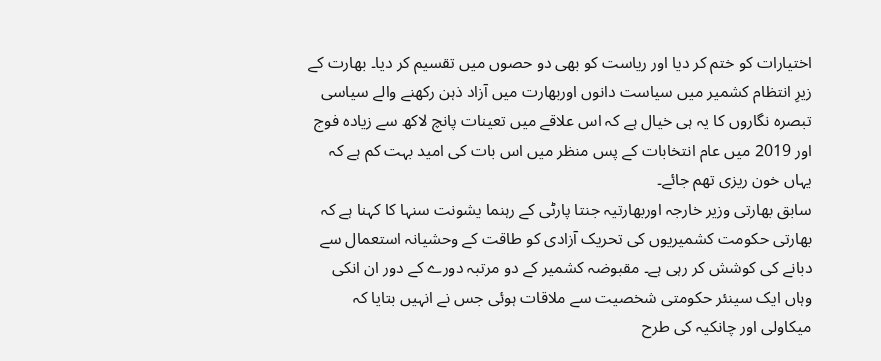اختیارات کو ختم کر دیا اور ریاست کو بھی دو حصوں میں تقسیم کر دیا۔ بھارت کے زیرِ انتظام کشمیر میں سیاست دانوں اوربھارت میں آزاد ذہن رکھنے والے سیاسی تبصرہ نگاروں کا یہ ہی خیال ہے کہ اس علاقے میں تعینات پانچ لاکھ سے زیادہ فوج اور 2019 میں عام انتخابات کے پس منظر میں اس بات کی امید بہت کم ہے کہ یہاں خون ریزی تھم جائے۔
سابق بھارتی وزیر خارجہ اوربھارتیہ جنتا پارٹی کے رہنما یشونت سنہا کا کہنا ہے کہ بھارتی حکومت کشمیریوں کی تحریک آزادی کو طاقت کے وحشیانہ استعمال سے دبانے کی کوشش کر رہی ہے۔ مقبوضہ کشمیر کے دو مرتبہ دورے کے دور ان انکی وہاں ایک سینئر حکومتی شخصیت سے ملاقات ہوئی جس نے انہیں بتایا کہ میکاولی اور چانکیہ کی طرح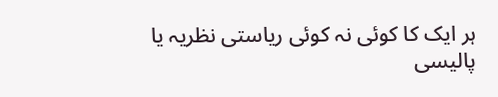ہر ایک کا کوئی نہ کوئی ریاستی نظریہ یا پالیسی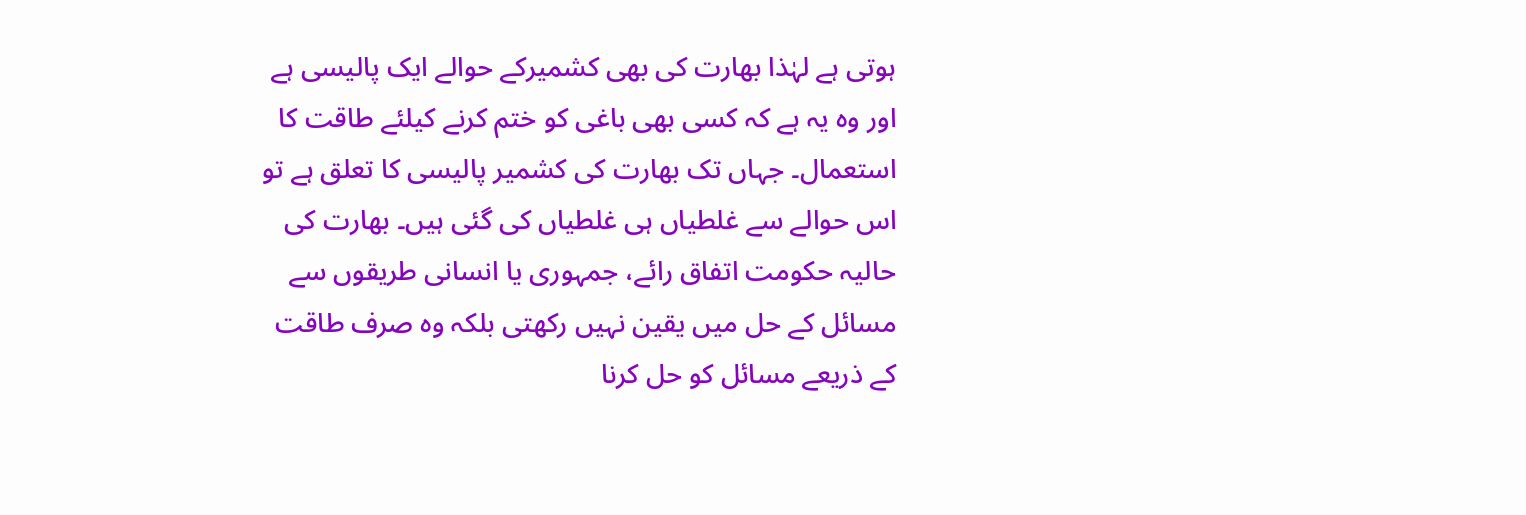ہوتی ہے لہٰذا بھارت کی بھی کشمیرکے حوالے ایک پالیسی ہے اور وہ یہ ہے کہ کسی بھی باغی کو ختم کرنے کیلئے طاقت کا استعمال۔ جہاں تک بھارت کی کشمیر پالیسی کا تعلق ہے تو اس حوالے سے غلطیاں ہی غلطیاں کی گئی ہیں۔ بھارت کی حالیہ حکومت اتفاق رائے، جمہوری یا انسانی طریقوں سے مسائل کے حل میں یقین نہیں رکھتی بلکہ وہ صرف طاقت کے ذریعے مسائل کو حل کرنا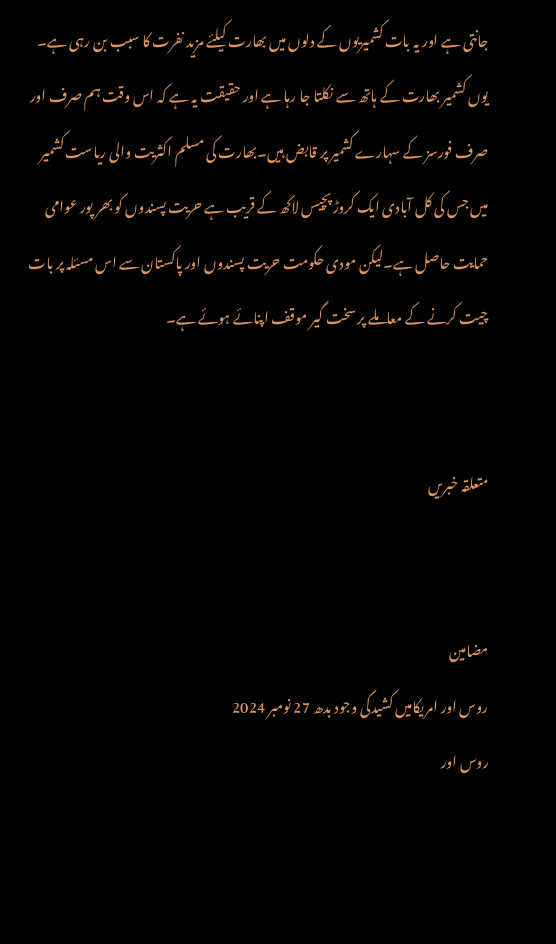جانتی ہے اور یہ بات کشمیریوں کے دلوں میں بھارت کیلئے مزید نفرت کا سبب بن رہی ہے۔ یوں کشمیر بھارت کے ہاتھ سے نکلتا جا رہا ہے اور حقیقت یہ ہے کہ اس وقت ہم صرف اور صرف فورسز کے سہارے کشمیر پر قابض ہیں۔بھارت کی مسلم اکثریت والی ریاست کشمیر میں جس کی کل آبادی ایک کروڑ پچیس لاکھ کے قریب ہے حریت پسندوں کو بھر پور عوامی حمایت حاصل ہے۔لیکن مودی حکومت حریت پسندوں اور پاکستان سے اس مسئلہ پر بات چیت کرنے کے معاملے پر سخت گیر موقف اپنائے ہوئے ہے۔


متعلقہ خبریں


مضامین
روس اور امریکامیں کشیدگی وجود بدھ 27 نومبر 2024
روس اور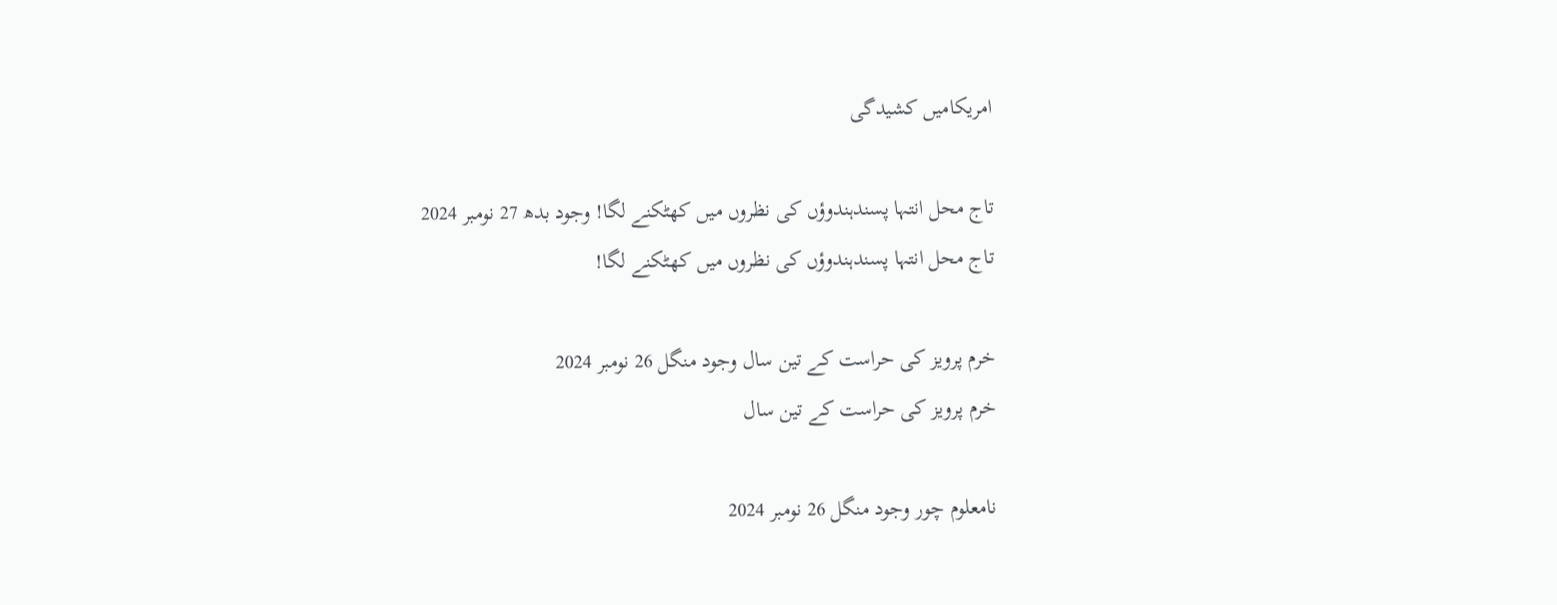امریکامیں کشیدگی

تاج محل انتہا پسندہندوؤں کی نظروں میں کھٹکنے لگا! وجود بدھ 27 نومبر 2024
تاج محل انتہا پسندہندوؤں کی نظروں میں کھٹکنے لگا!

خرم پرویز کی حراست کے تین سال وجود منگل 26 نومبر 2024
خرم پرویز کی حراست کے تین سال

نامعلوم چور وجود منگل 26 نومبر 2024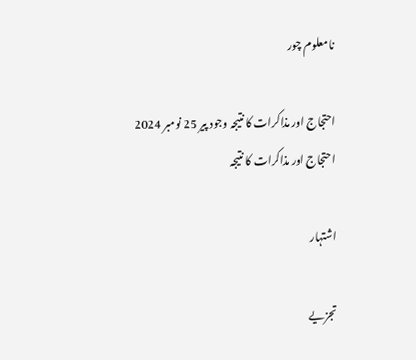نامعلوم چور

احتجاج اور مذاکرات کا نتیجہ وجود پیر 25 نومبر 2024
احتجاج اور مذاکرات کا نتیجہ

اشتہار

تجزیے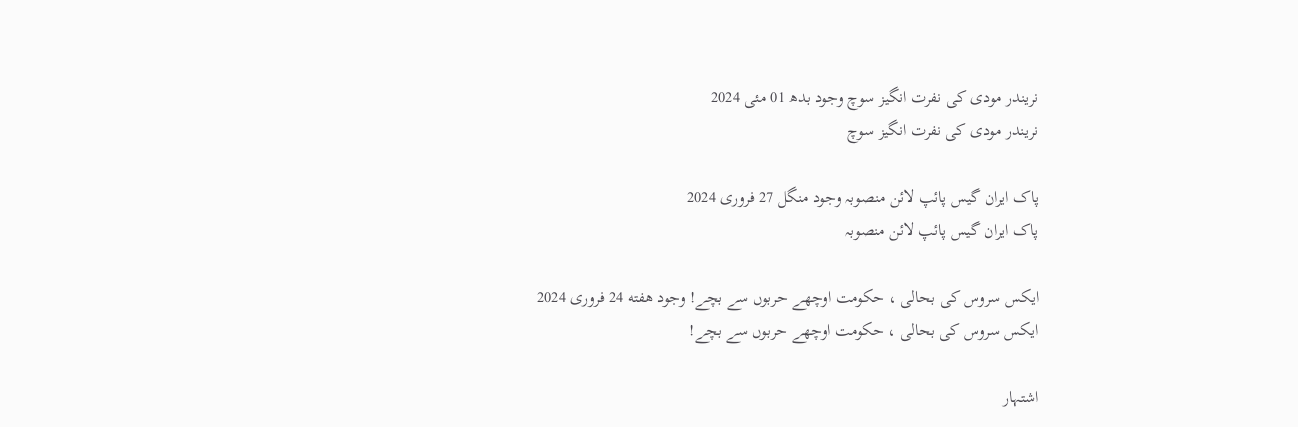نریندر مودی کی نفرت انگیز سوچ وجود بدھ 01 مئی 2024
نریندر مودی کی نفرت انگیز سوچ

پاک ایران گیس پائپ لائن منصوبہ وجود منگل 27 فروری 2024
پاک ایران گیس پائپ لائن منصوبہ

ایکس سروس کی بحالی ، حکومت اوچھے حربوں سے بچے! وجود هفته 24 فروری 2024
ایکس سروس کی بحالی ، حکومت اوچھے حربوں سے بچے!

اشتہار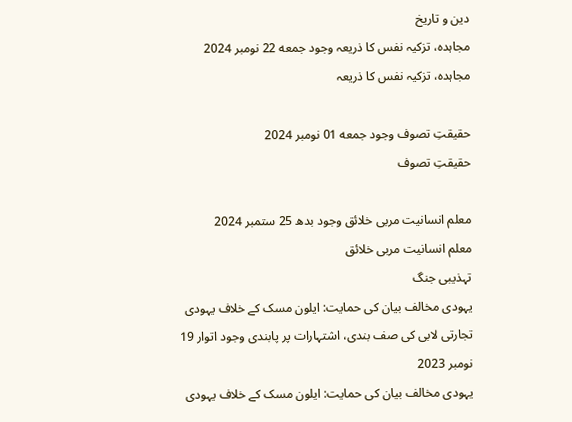دین و تاریخ
مجاہدہ، تزکیہ نفس کا ذریعہ وجود جمعه 22 نومبر 2024
مجاہدہ، تزکیہ نفس کا ذریعہ

حقیقتِ تصوف وجود جمعه 01 نومبر 2024
حقیقتِ تصوف

معلم انسانیت مربی خلائق وجود بدھ 25 ستمبر 2024
معلم انسانیت مربی خلائق
تہذیبی جنگ
یہودی مخالف بیان کی حمایت: ایلون مسک کے خلاف یہودی تجارتی لابی کی صف بندی، اشتہارات پر پابندی وجود اتوار 19 نومبر 2023
یہودی مخالف بیان کی حمایت: ایلون مسک کے خلاف یہودی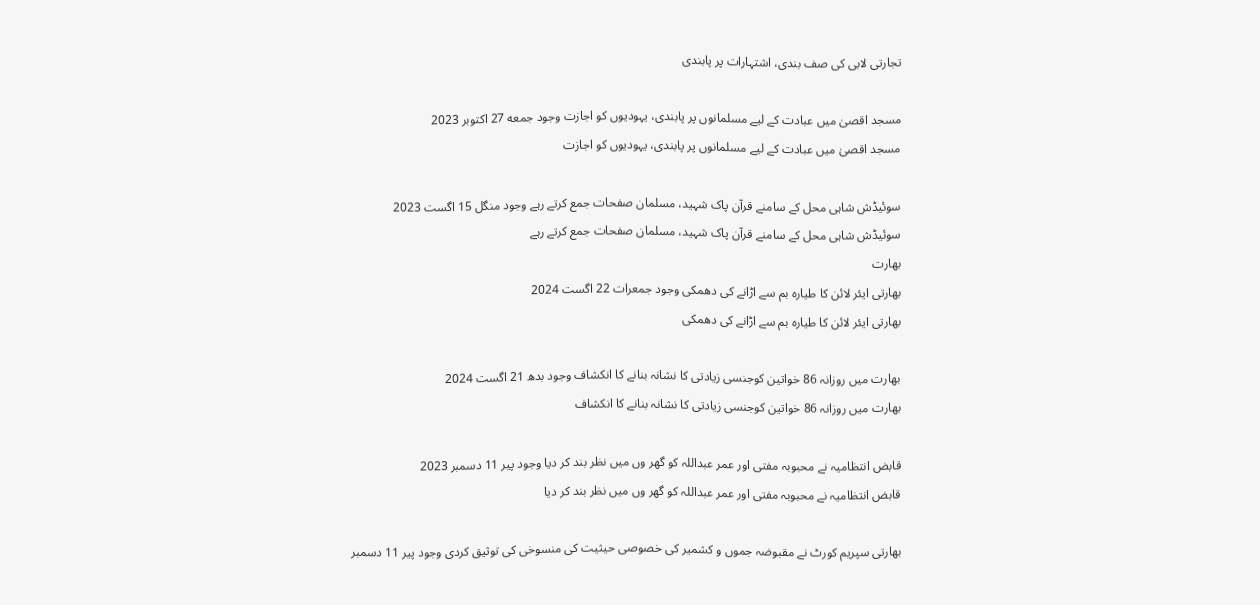تجارتی لابی کی صف بندی، اشتہارات پر پابندی

مسجد اقصیٰ میں عبادت کے لیے مسلمانوں پر پابندی، یہودیوں کو اجازت وجود جمعه 27 اکتوبر 2023
مسجد اقصیٰ میں عبادت کے لیے مسلمانوں پر پابندی، یہودیوں کو اجازت

سوئیڈش شاہی محل کے سامنے قرآن پاک شہید، مسلمان صفحات جمع کرتے رہے وجود منگل 15 اگست 2023
سوئیڈش شاہی محل کے سامنے قرآن پاک شہید، مسلمان صفحات جمع کرتے رہے
بھارت
بھارتی ایئر لائن کا طیارہ بم سے اڑانے کی دھمکی وجود جمعرات 22 اگست 2024
بھارتی ایئر لائن کا طیارہ بم سے اڑانے کی دھمکی

بھارت میں روزانہ 86 خواتین کوجنسی زیادتی کا نشانہ بنانے کا انکشاف وجود بدھ 21 اگست 2024
بھارت میں روزانہ 86 خواتین کوجنسی زیادتی کا نشانہ بنانے کا انکشاف

قابض انتظامیہ نے محبوبہ مفتی اور عمر عبداللہ کو گھر وں میں نظر بند کر دیا وجود پیر 11 دسمبر 2023
قابض انتظامیہ نے محبوبہ مفتی اور عمر عبداللہ کو گھر وں میں نظر بند کر دیا

بھارتی سپریم کورٹ نے مقبوضہ جموں و کشمیر کی خصوصی حیثیت کی منسوخی کی توثیق کردی وجود پیر 11 دسمبر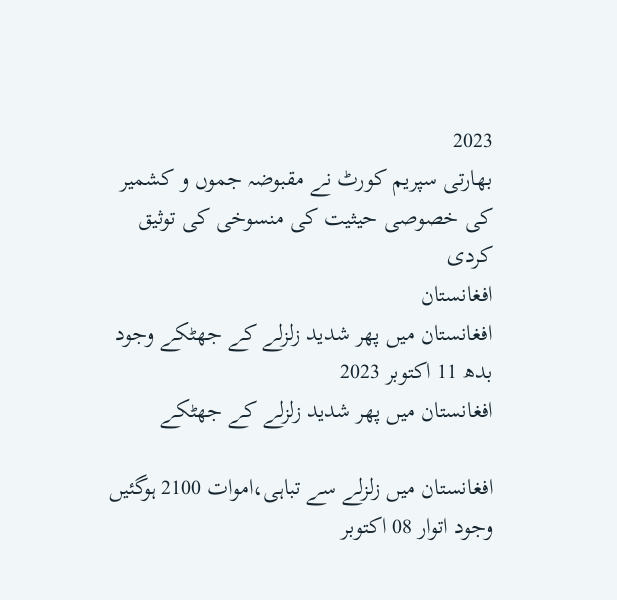2023
بھارتی سپریم کورٹ نے مقبوضہ جموں و کشمیر کی خصوصی حیثیت کی منسوخی کی توثیق کردی
افغانستان
افغانستان میں پھر شدید زلزلے کے جھٹکے وجود بدھ 11 اکتوبر 2023
افغانستان میں پھر شدید زلزلے کے جھٹکے

افغانستان میں زلزلے سے تباہی،اموات 2100 ہوگئیں وجود اتوار 08 اکتوبر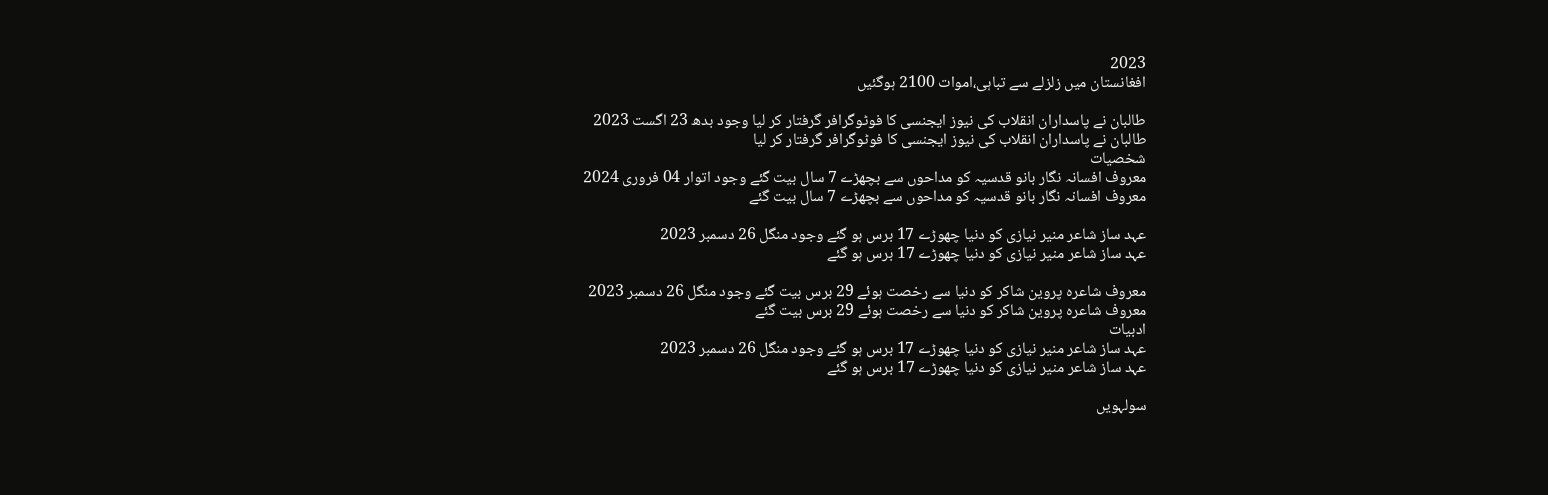2023
افغانستان میں زلزلے سے تباہی،اموات 2100 ہوگئیں

طالبان نے پاسداران انقلاب کی نیوز ایجنسی کا فوٹوگرافر گرفتار کر لیا وجود بدھ 23 اگست 2023
طالبان نے پاسداران انقلاب کی نیوز ایجنسی کا فوٹوگرافر گرفتار کر لیا
شخصیات
معروف افسانہ نگار بانو قدسیہ کو مداحوں سے بچھڑے 7 سال بیت گئے وجود اتوار 04 فروری 2024
معروف افسانہ نگار بانو قدسیہ کو مداحوں سے بچھڑے 7 سال بیت گئے

عہد ساز شاعر منیر نیازی کو دنیا چھوڑے 17 برس ہو گئے وجود منگل 26 دسمبر 2023
عہد ساز شاعر منیر نیازی کو دنیا چھوڑے 17 برس ہو گئے

معروف شاعرہ پروین شاکر کو دنیا سے رخصت ہوئے 29 برس بیت گئے وجود منگل 26 دسمبر 2023
معروف شاعرہ پروین شاکر کو دنیا سے رخصت ہوئے 29 برس بیت گئے
ادبیات
عہد ساز شاعر منیر نیازی کو دنیا چھوڑے 17 برس ہو گئے وجود منگل 26 دسمبر 2023
عہد ساز شاعر منیر نیازی کو دنیا چھوڑے 17 برس ہو گئے

سولہویں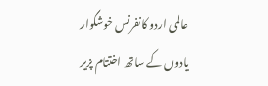عالمی اردو کانفرنس خوشگوار یادوں کے ساتھ اختتام پزیر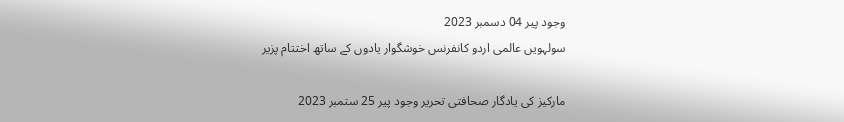وجود پیر 04 دسمبر 2023
سولہویں عالمی اردو کانفرنس خوشگوار یادوں کے ساتھ اختتام پزیر

مارکیز کی یادگار صحافتی تحریر وجود پیر 25 ستمبر 2023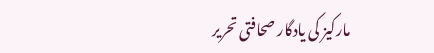مارکیز کی یادگار صحافتی تحریر